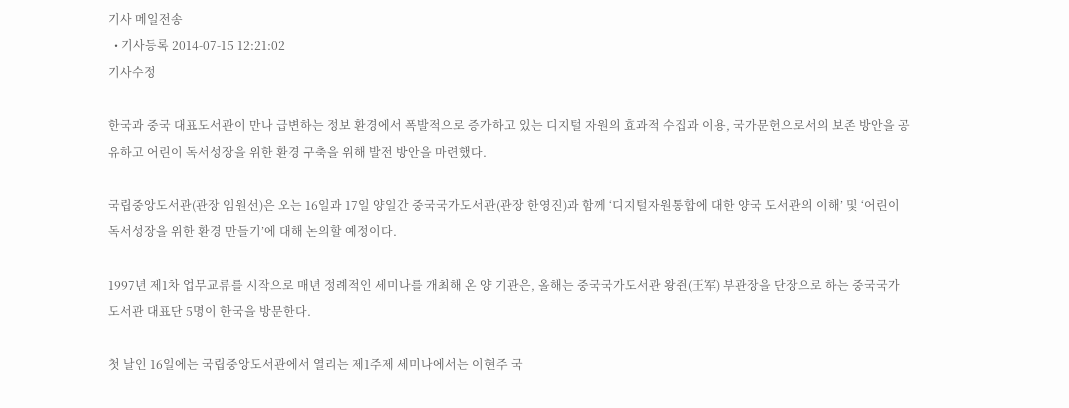기사 메일전송
  • 기사등록 2014-07-15 12:21:02
기사수정

한국과 중국 대표도서관이 만나 급변하는 정보 환경에서 폭발적으로 증가하고 있는 디지털 자원의 효과적 수집과 이용, 국가문헌으로서의 보존 방안을 공유하고 어린이 독서성장을 위한 환경 구축을 위해 발전 방안을 마련했다.

국립중앙도서관(관장 임원선)은 오는 16일과 17일 양일간 중국국가도서관(관장 한영진)과 함께 ‘디지털자원통합에 대한 양국 도서관의 이해’ 및 ‘어린이 독서성장을 위한 환경 만들기’에 대해 논의할 예정이다.

1997년 제1차 업무교류를 시작으로 매년 정례적인 세미나를 개최해 온 양 기관은, 올해는 중국국가도서관 왕쥔(王军) 부관장을 단장으로 하는 중국국가도서관 대표단 5명이 한국을 방문한다.

첫 날인 16일에는 국립중앙도서관에서 열리는 제1주제 세미나에서는 이현주 국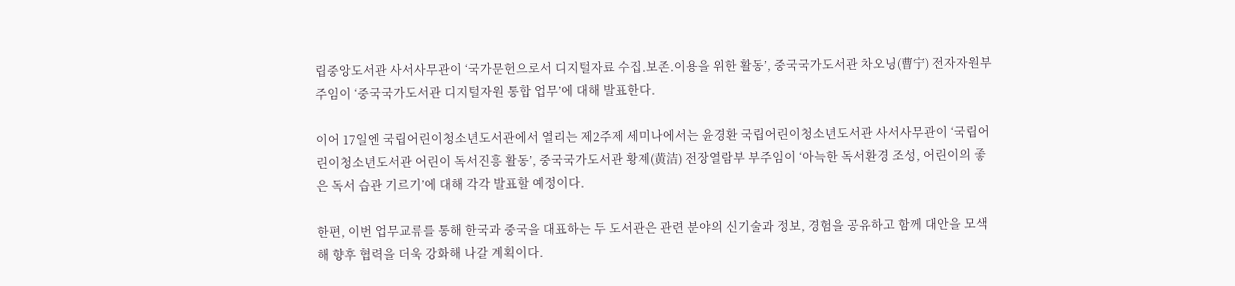립중앙도서관 사서사무관이 ‘국가문헌으로서 디지털자료 수집.보존.이용을 위한 활동’, 중국국가도서관 차오닝(曹宁) 전자자원부 주임이 ‘중국국가도서관 디지털자원 통합 업무’에 대해 발표한다.

이어 17일엔 국립어린이청소년도서관에서 열리는 제2주제 세미나에서는 윤경환 국립어린이청소년도서관 사서사무관이 ‘국립어린이청소년도서관 어린이 독서진흥 활동’, 중국국가도서관 황졔(黄洁) 전장열람부 부주임이 ‘아늑한 독서환경 조성, 어린이의 좋은 독서 습관 기르기’에 대해 각각 발표할 예정이다.

한편, 이번 업무교류를 통해 한국과 중국을 대표하는 두 도서관은 관련 분야의 신기술과 정보, 경험을 공유하고 함께 대안을 모색해 향후 협력을 더욱 강화해 나갈 계획이다.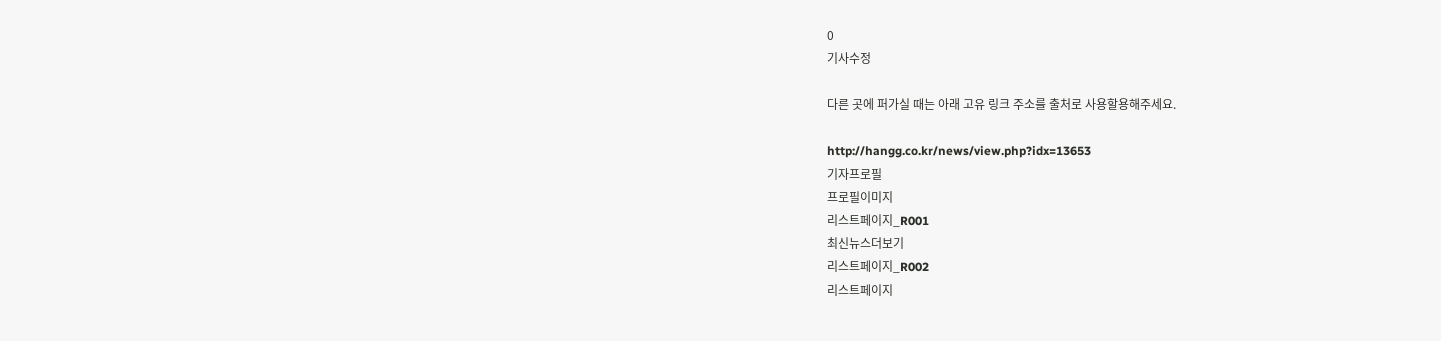0
기사수정

다른 곳에 퍼가실 때는 아래 고유 링크 주소를 출처로 사용할용해주세요.

http://hangg.co.kr/news/view.php?idx=13653
기자프로필
프로필이미지
리스트페이지_R001
최신뉴스더보기
리스트페이지_R002
리스트페이지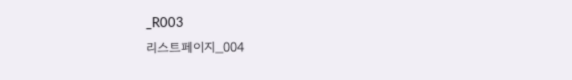_R003
리스트페이지_004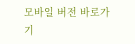모바일 버전 바로가기